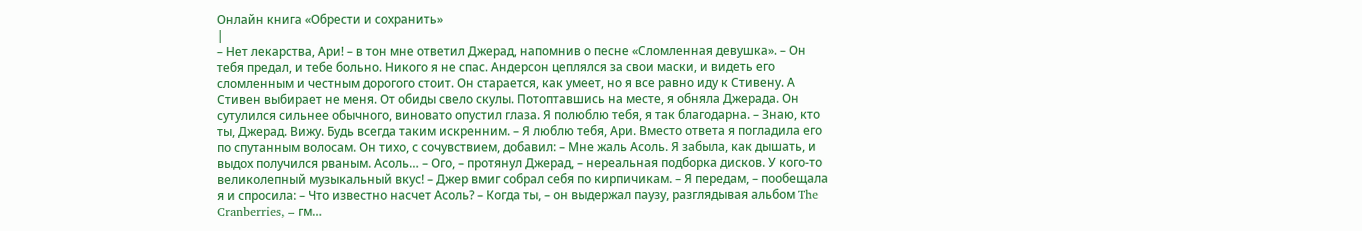Онлайн книга «Обрести и сохранить»
|
– Нет лекарства, Ари! – в тон мне ответил Джерад, напомнив о песне «Сломленная девушка». – Он тебя предал, и тебе больно. Никого я не спас. Андерсон цеплялся за свои маски, и видеть его сломленным и честным дорогого стоит. Он старается, как умеет, но я все равно иду к Стивену. А Стивен выбирает не меня. От обиды свело скулы. Потоптавшись на месте, я обняла Джерада. Он сутулился сильнее обычного, виновато опустил глаза. Я полюблю тебя, я так благодарна. – Знаю, кто ты, Джерад. Вижу. Будь всегда таким искренним. – Я люблю тебя, Ари. Вместо ответа я погладила его по спутанным волосам. Он тихо, с сочувствием, добавил: – Мне жаль Асоль. Я забыла, как дышать, и выдох получился рваным. Асоль… – Ого, – протянул Джерад, – нереальная подборка дисков. У кого-то великолепный музыкальный вкус! – Джер вмиг собрал себя по кирпичикам. – Я передам, – пообещала я и спросила: – Что известно насчет Асоль? – Когда ты, – он выдержал паузу, разглядывая альбом The Cranberries, – гм…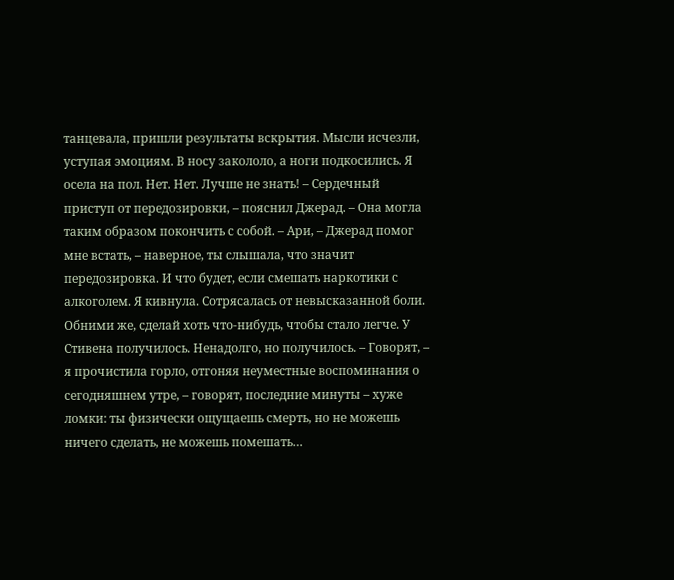танцевала, пришли результаты вскрытия. Мысли исчезли, уступая эмоциям. В носу закололо, а ноги подкосились. Я осела на пол. Нет. Нет. Лучше не знать! – Сердечный приступ от передозировки, – пояснил Джерад. – Она могла таким образом покончить с собой. – Ари, – Джерад помог мне встать, – наверное, ты слышала, что значит передозировка. И что будет, если смешать наркотики с алкоголем. Я кивнула. Сотрясалась от невысказанной боли. Обними же, сделай хоть что-нибудь, чтобы стало легче. У Стивена получилось. Ненадолго, но получилось. – Говорят, – я прочистила горло, отгоняя неуместные воспоминания о сегодняшнем утре, – говорят, последние минуты – хуже ломки: ты физически ощущаешь смерть, но не можешь ничего сделать, не можешь помешать…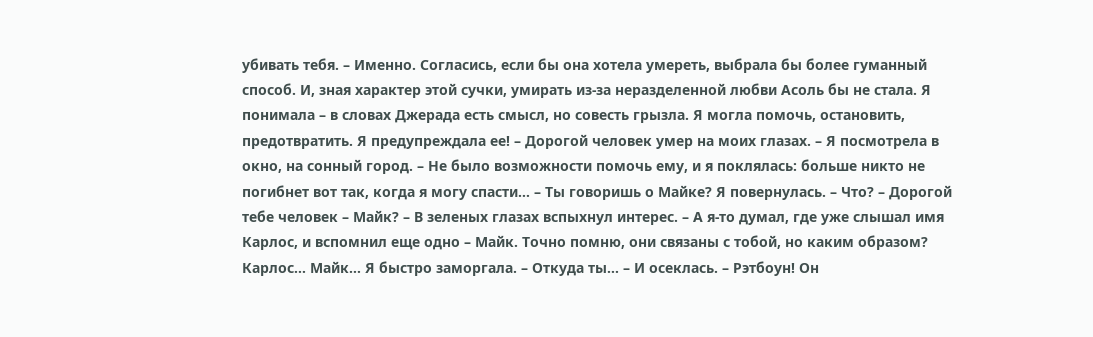убивать тебя. – Именно. Согласись, если бы она хотела умереть, выбрала бы более гуманный способ. И, зная характер этой сучки, умирать из-за неразделенной любви Асоль бы не стала. Я понимала – в словах Джерада есть смысл, но совесть грызла. Я могла помочь, остановить, предотвратить. Я предупреждала ее! – Дорогой человек умер на моих глазах. – Я посмотрела в окно, на сонный город. – Не было возможности помочь ему, и я поклялась: больше никто не погибнет вот так, когда я могу спасти… – Ты говоришь о Майке? Я повернулась. – Что? – Дорогой тебе человек – Майк? – В зеленых глазах вспыхнул интерес. – А я-то думал, где уже слышал имя Карлос, и вспомнил еще одно – Майк. Точно помню, они связаны с тобой, но каким образом? Карлос… Майк… Я быстро заморгала. – Откуда ты… – И осеклась. – Рэтбоун! Он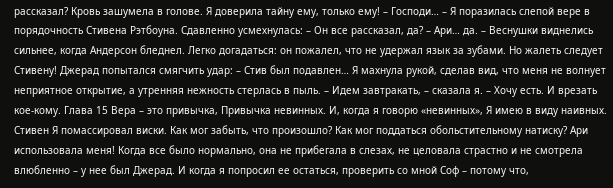рассказал? Кровь зашумела в голове. Я доверила тайну ему, только ему! – Господи… – Я поразилась слепой вере в порядочность Стивена Рэтбоуна. Сдавленно усмехнулась: – Он все рассказал, да? – Ари… да. – Веснушки виднелись сильнее, когда Андерсон бледнел. Легко догадаться: он пожалел, что не удержал язык за зубами. Но жалеть следует Стивену! Джерад попытался смягчить удар: – Стив был подавлен… Я махнула рукой, сделав вид, что меня не волнует неприятное открытие, а утренняя нежность стерлась в пыль. – Идем завтракать, – сказала я. – Хочу есть. И врезать кое-кому. Глава 15 Вера – это привычка, Привычка невинных. И, когда я говорю «невинных», Я имею в виду наивных. Стивен Я помассировал виски. Как мог забыть, что произошло? Как мог поддаться обольстительному натиску? Ари использовала меня! Когда все было нормально, она не прибегала в слезах, не целовала страстно и не смотрела влюбленно – у нее был Джерад. И когда я попросил ее остаться, проверить со мной Соф – потому что,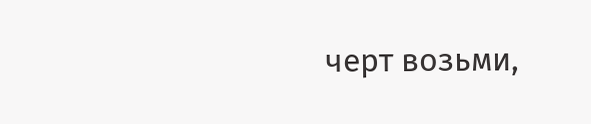черт возьми,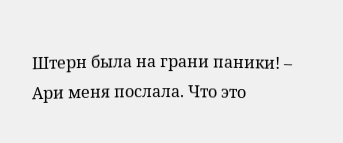Штерн была на грани паники! – Ари меня послала. Что это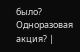было? Одноразовая акция? |